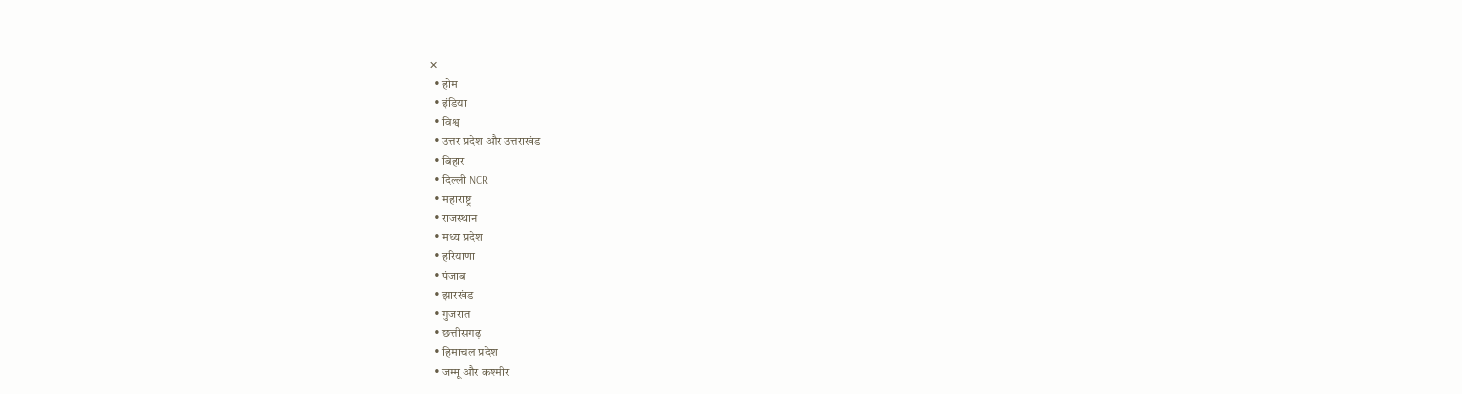✕
  • होम
  • इंडिया
  • विश्व
  • उत्तर प्रदेश और उत्तराखंड
  • बिहार
  • दिल्ली NCR
  • महाराष्ट्र
  • राजस्थान
  • मध्य प्रदेश
  • हरियाणा
  • पंजाब
  • झारखंड
  • गुजरात
  • छत्तीसगढ़
  • हिमाचल प्रदेश
  • जम्मू और कश्मीर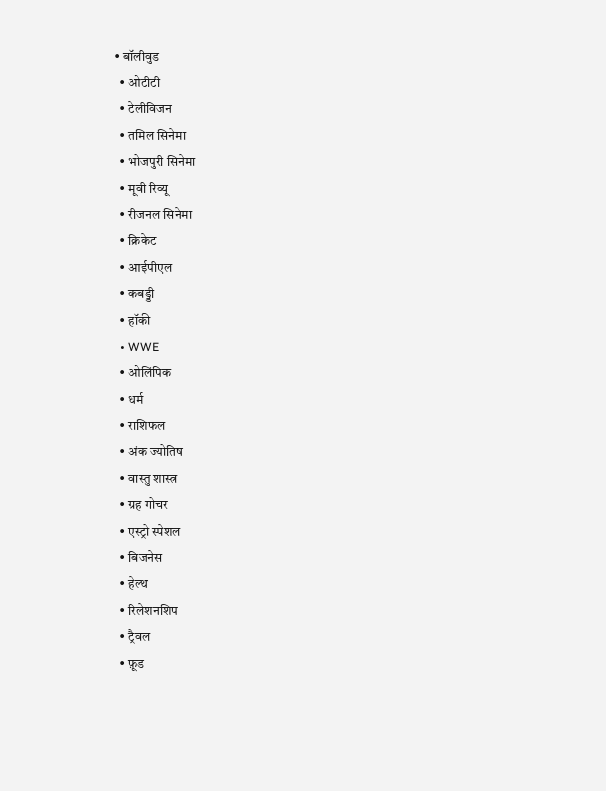• बॉलीवुड
  • ओटीटी
  • टेलीविजन
  • तमिल सिनेमा
  • भोजपुरी सिनेमा
  • मूवी रिव्यू
  • रीजनल सिनेमा
  • क्रिकेट
  • आईपीएल
  • कबड्डी
  • हॉकी
  • WWE
  • ओलिंपिक
  • धर्म
  • राशिफल
  • अंक ज्योतिष
  • वास्तु शास्त्र
  • ग्रह गोचर
  • एस्ट्रो स्पेशल
  • बिजनेस
  • हेल्थ
  • रिलेशनशिप
  • ट्रैवल
  • फ़ूड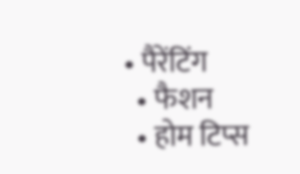• पैरेंटिंग
  • फैशन
  • होम टिप्स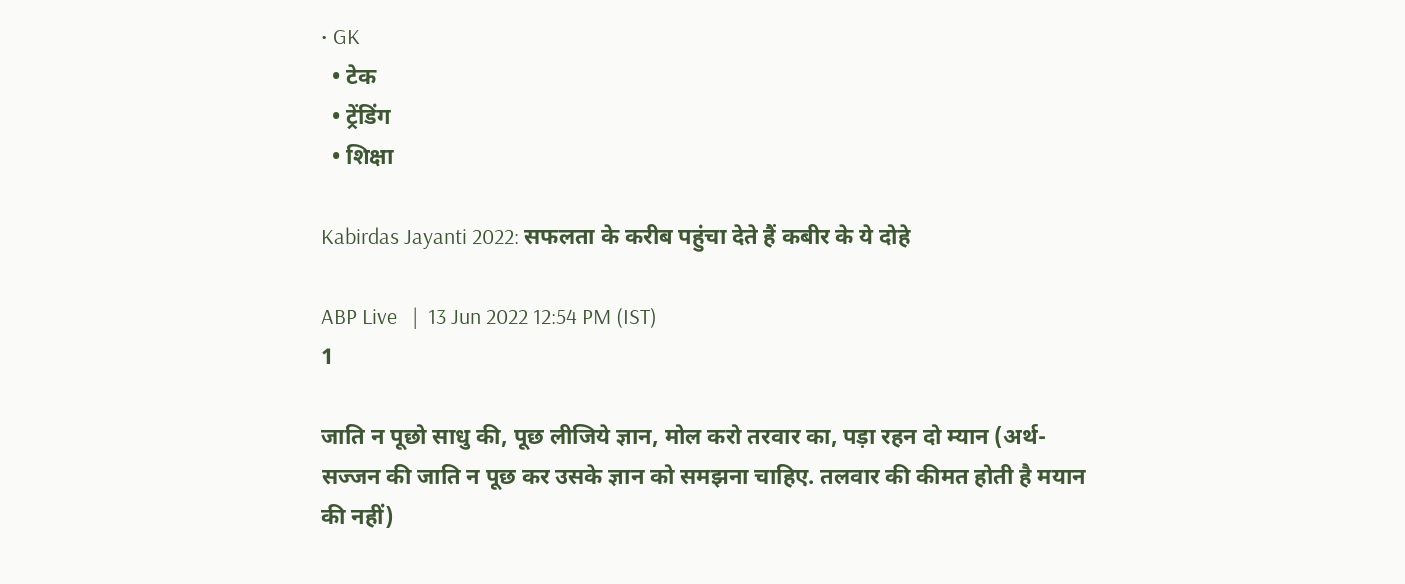• GK
  • टेक
  • ट्रेंडिंग
  • शिक्षा

Kabirdas Jayanti 2022: सफलता के करीब पहुंचा देते हैं कबीर के ये दोहे

ABP Live   |  13 Jun 2022 12:54 PM (IST)
1

जाति न पूछो साधु की, पूछ लीजिये ज्ञान, मोल करो तरवार का, पड़ा रहन दो म्यान (अर्थ- सज्जन की जाति न पूछ कर उसके ज्ञान को समझना चाहिए. तलवार की कीमत होती है मयान की नहीं)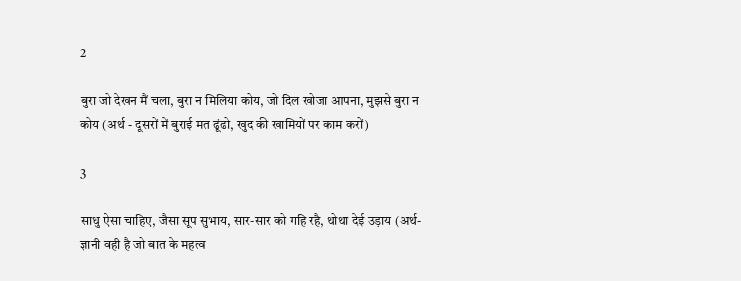2

बुरा जो देखन मैं चला, बुरा न मिलिया कोय, जो दिल खोजा आपना, मुझसे बुरा न कोय (अर्थ - दूसरों में बुराई मत ढूंढो, खुद की खामियों पर काम करों)

3

साधु ऐसा चाहिए, जैसा सूप सुभाय, सार-सार को गहि रहै, थोथा देई उड़ाय (अर्थ- ज्ञानी वही है जो बात के महत्व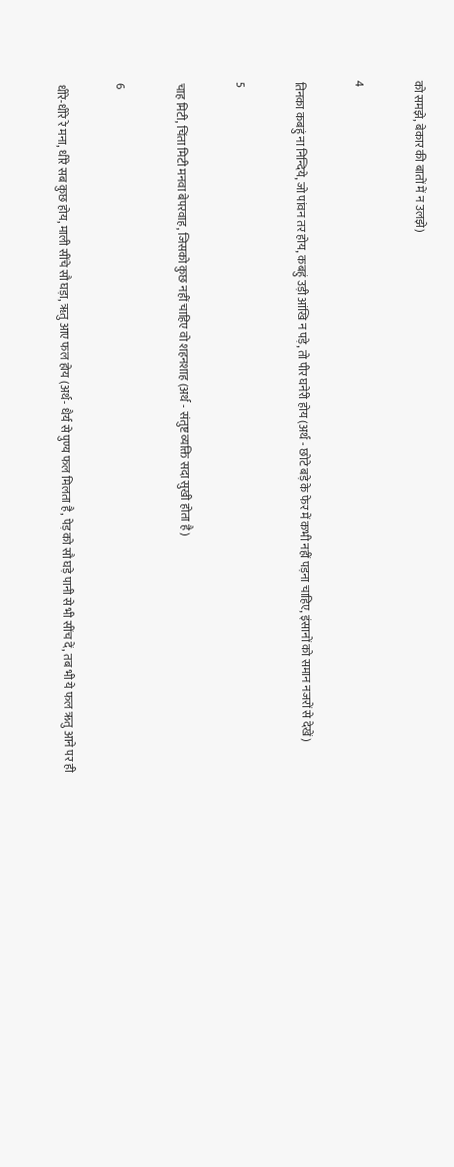को समझे, बेकार की बातों में न उलझे)

4

तिनका कबहुं ना निन्दिये, जो पांवन तर होय, कबहुं उड़ी आंखि न पड़े, तो पीर घनेरी होय (अर्थ - छोटे बड़े के फेर में कभी नहीं पड़ना चाहिए, इंसानों को समान नजरों से देखें)

5

चाह मिटी, चिंता मिटी मनवा बेपरवाह, जिसको कुछ नहीं चाहिए वो शहनशाह (अर्थ - संतुष्ट व्यक्ति सदा सुखी होता है)

6

धीरे-धीरे रे मना, धीरे सब कुछ होय, माली सींचे सौ घड़ा, ॠतु आए फल होय (अर्थ- धैर्य से पुण्य फल मिलता है, पेड़ को सौ घड़े पानी से भी सींच दें, तब भी ये फल ऋतु आने पर ही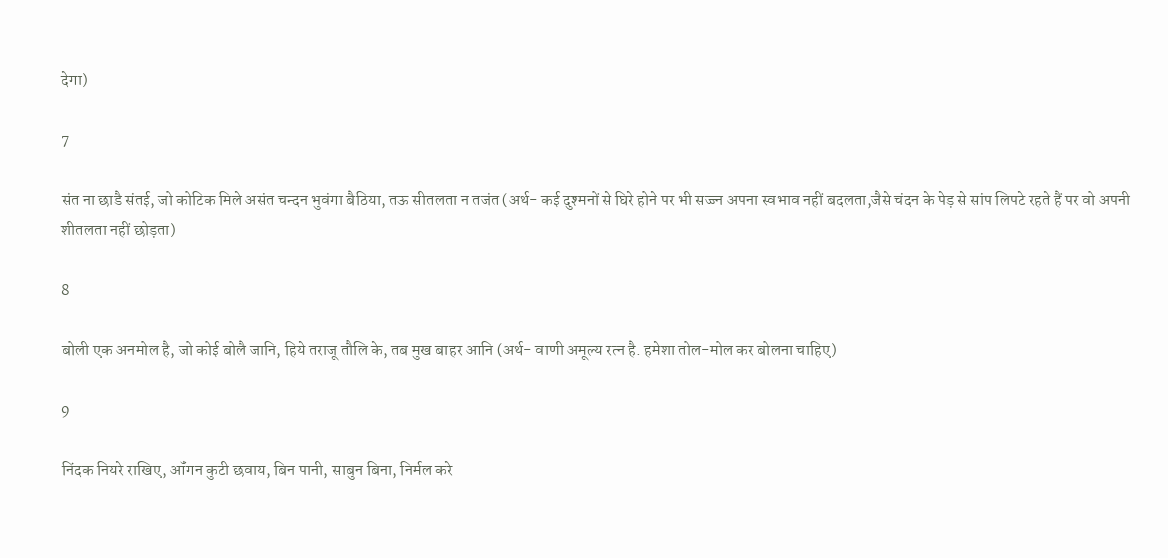देगा)

7

संत ना छाडै संतई, जो कोटिक मिले असंत चन्दन भुवंगा बैठिया, तऊ सीतलता न तजंत (अर्थ- कई दुश्मनों से घिरे होने पर भी सज्ज्न अपना स्वभाव नहीं बदलता,जैसे चंदन के पेड़ से सांप लिपटे रहते हैं पर वो अपनी शीतलता नहीं छोड़ता)

8

बोली एक अनमोल है, जो कोई बोलै जानि, हिये तराजू तौलि के, तब मुख बाहर आनि (अर्थ- वाणी अमूल्य रत्न है. हमेशा तोल-मोल कर बोलना चाहिए)

9

निंदक नियरे राखिए, ऑंगन कुटी छवाय, बिन पानी, साबुन बिना, निर्मल करे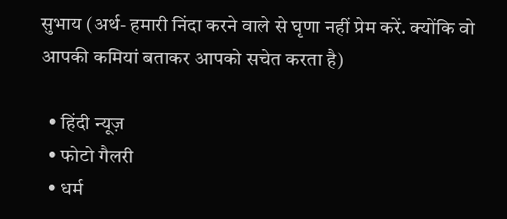सुभाय (अर्थ- हमारी निंदा करने वाले से घृणा नहीं प्रेम करें. क्योंकि वो आपकी कमियां बताकर आपको सचेत करता है)

  • हिंदी न्यूज़
  • फोटो गैलरी
  • धर्म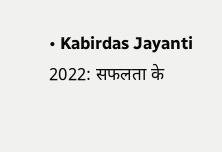• Kabirdas Jayanti 2022: सफलता के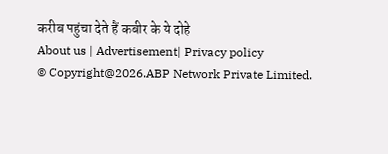करीब पहुंचा देते हैं कबीर के ये दोहे
About us | Advertisement| Privacy policy
© Copyright@2026.ABP Network Private Limited.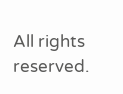All rights reserved.